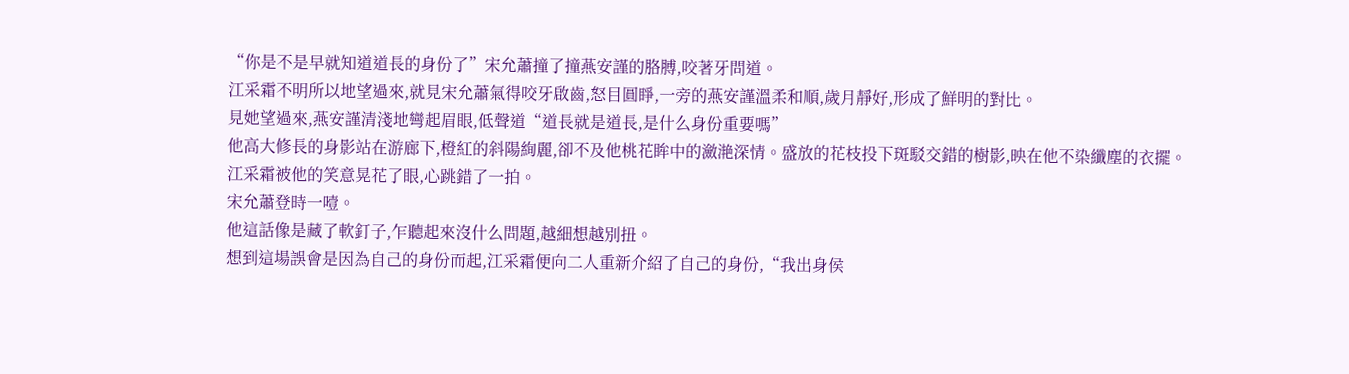“你是不是早就知道道長的身份了”宋允蕭撞了撞燕安謹的胳膊,咬著牙問道。
江采霜不明所以地望過來,就見宋允蕭氣得咬牙啟齒,怒目圓睜,一旁的燕安謹溫柔和順,歲月靜好,形成了鮮明的對比。
見她望過來,燕安謹清淺地彎起眉眼,低聲道“道長就是道長,是什么身份重要嗎”
他高大修長的身影站在游廊下,橙紅的斜陽絢麗,卻不及他桃花眸中的瀲滟深情。盛放的花枝投下斑駁交錯的樹影,映在他不染纖塵的衣擺。
江采霜被他的笑意晃花了眼,心跳錯了一拍。
宋允蕭登時一噎。
他這話像是藏了軟釘子,乍聽起來沒什么問題,越細想越別扭。
想到這場誤會是因為自己的身份而起,江采霜便向二人重新介紹了自己的身份,“我出身侯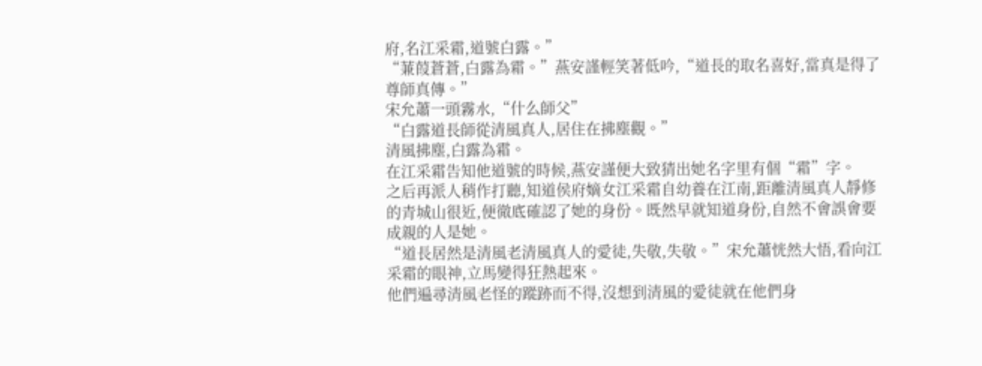府,名江采霜,道號白露。”
“蒹葭蒼蒼,白露為霜。”燕安謹輕笑著低吟,“道長的取名喜好,當真是得了尊師真傳。”
宋允蕭一頭霧水,“什么師父”
“白露道長師從清風真人,居住在拂塵觀。”
清風拂塵,白露為霜。
在江采霜告知他道號的時候,燕安謹便大致猜出她名字里有個“霜”字。
之后再派人稍作打聽,知道侯府嫡女江采霜自幼養在江南,距離清風真人靜修的青城山很近,便徹底確認了她的身份。既然早就知道身份,自然不會誤會要成親的人是她。
“道長居然是清風老清風真人的愛徒,失敬,失敬。”宋允蕭恍然大悟,看向江采霜的眼神,立馬變得狂熱起來。
他們遍尋清風老怪的蹤跡而不得,沒想到清風的愛徒就在他們身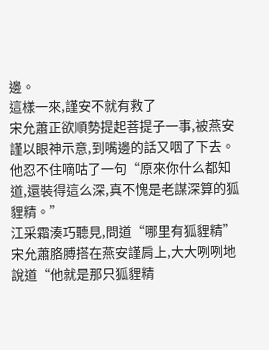邊。
這樣一來,謹安不就有救了
宋允蕭正欲順勢提起菩提子一事,被燕安謹以眼神示意,到嘴邊的話又咽了下去。
他忍不住嘀咕了一句“原來你什么都知道,還裝得這么深,真不愧是老謀深算的狐貍精。”
江采霜湊巧聽見,問道“哪里有狐貍精”
宋允蕭胳膊搭在燕安謹肩上,大大咧咧地說道“他就是那只狐貍精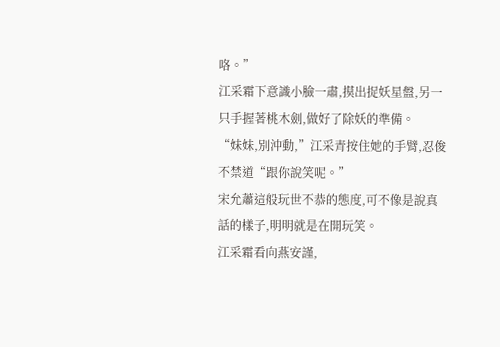咯。”
江采霜下意識小臉一肅,摸出捉妖星盤,另一只手握著桃木劍,做好了除妖的準備。
“妹妹,別沖動,”江采青按住她的手臂,忍俊不禁道“跟你說笑呢。”
宋允蕭這般玩世不恭的態度,可不像是說真話的樣子,明明就是在開玩笑。
江采霜看向燕安謹,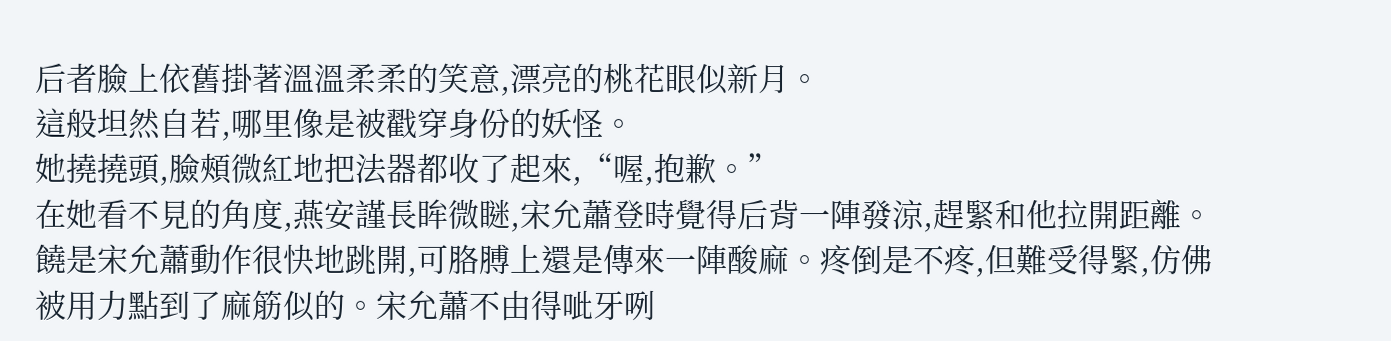后者臉上依舊掛著溫溫柔柔的笑意,漂亮的桃花眼似新月。
這般坦然自若,哪里像是被戳穿身份的妖怪。
她撓撓頭,臉頰微紅地把法器都收了起來,“喔,抱歉。”
在她看不見的角度,燕安謹長眸微瞇,宋允蕭登時覺得后背一陣發涼,趕緊和他拉開距離。
饒是宋允蕭動作很快地跳開,可胳膊上還是傳來一陣酸麻。疼倒是不疼,但難受得緊,仿佛被用力點到了麻筋似的。宋允蕭不由得呲牙咧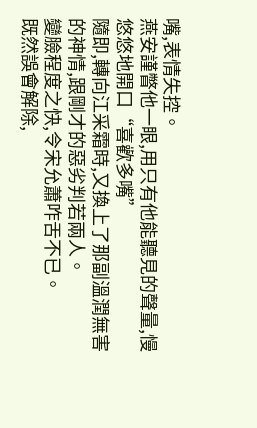嘴,表情失控。
燕安謹瞥他一眼,用只有他能聽見的聲量,慢悠悠地開口“喜歡多嘴”
隨即,轉向江采霜時,又換上了那副溫潤無害的神情,跟剛才的惡劣判若兩人。
變臉程度之快,令宋允蕭咋舌不已。
既然誤會解除,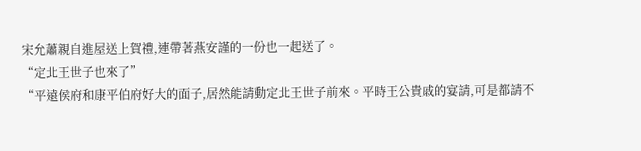宋允蕭親自進屋送上賀禮,連帶著燕安謹的一份也一起送了。
“定北王世子也來了”
“平遠侯府和康平伯府好大的面子,居然能請動定北王世子前來。平時王公貴戚的宴請,可是都請不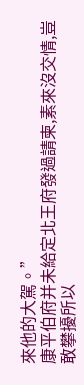來他的大駕。”
康平伯府并未給定北王府發過請柬,素來沒交情,豈敢攀擾所以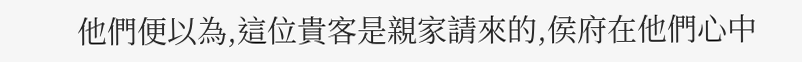他們便以為,這位貴客是親家請來的,侯府在他們心中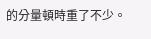的分量頓時重了不少。